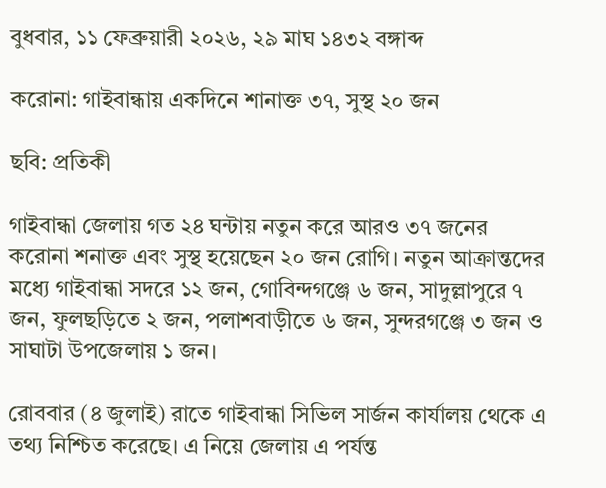বুধবার, ১১ ফেব্রুয়ারী ২০২৬, ২৯ মাঘ ১৪৩২ বঙ্গাব্দ

করোনা: গাইবান্ধায় একদিনে শানাক্ত ৩৭, সুস্থ ২০ জন

ছবি: প্রতিকী

গাইবান্ধা জেলায় গত ২৪ ঘন্টায় নতুন করে আরও ৩৭ জনের করোনা শনাক্ত এবং সুস্থ হয়েছেন ২০ জন রোগি। নতুন আক্রান্তদের মধ্যে গাইবান্ধা সদরে ১২ জন, গোবিন্দগঞ্জে ৬ জন, সাদুল্লাপুরে ৭ জন, ফুলছড়িতে ২ জন, পলাশবাড়ীতে ৬ জন, সুন্দরগঞ্জে ৩ জন ও সাঘাটা উপজেলায় ১ জন।

রোববার (৪ জুলাই) রাতে গাইবান্ধা সিভিল সার্জন কার্যালয় থেকে এ তথ্য নিশ্চিত করেছে। এ নিয়ে জেলায় এ পর্যন্ত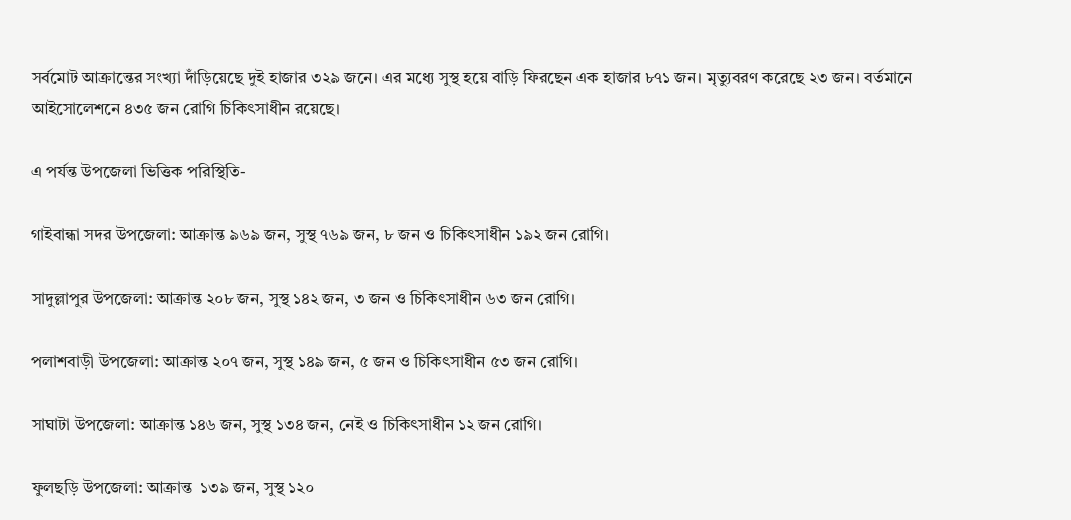সর্বমোট আক্রান্তের সংখ্যা দাঁড়িয়েছে দুই হাজার ৩২৯ জনে। এর মধ্যে সুস্থ হয়ে বাড়ি ফিরছেন এক হাজার ৮৭১ জন। মৃত্যুবরণ করেছে ২৩ জন। বর্তমানে আইসোলেশনে ৪৩৫ জন রোগি চিকিৎসাধীন রয়েছে।

এ পর্যন্ত উপজেলা ভিত্তিক পরিস্থিতি-

গাইবান্ধা সদর উপজেলা: আক্রান্ত ৯৬৯ জন, সুস্থ ৭৬৯ জন, ৮ জন ও চিকিৎসাধীন ১৯২ জন রোগি।

সাদুল্লাপুর উপজেলা: আক্রান্ত ২০৮ জন, সুস্থ ১৪২ জন, ৩ জন ও চিকিৎসাধীন ৬৩ জন রোগি।

পলাশবাড়ী উপজেলা: আক্রান্ত ২০৭ জন, সুস্থ ১৪৯ জন, ৫ জন ও চিকিৎসাধীন ৫৩ জন রোগি।

সাঘাটা উপজেলা: আক্রান্ত ১৪৬ জন, সুস্থ ১৩৪ জন, নেই ও চিকিৎসাধীন ১২ জন রোগি।

ফুলছড়ি উপজেলা: আক্রান্ত  ১৩৯ জন, সুস্থ ১২০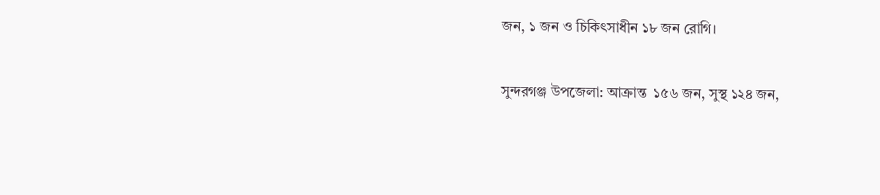জন, ১ জন ও চিকিৎসাধীন ১৮ জন রোগি।

সুন্দরগঞ্জ উপজেলা: আক্রান্ত  ১৫৬ জন, সুস্থ ১২৪ জন,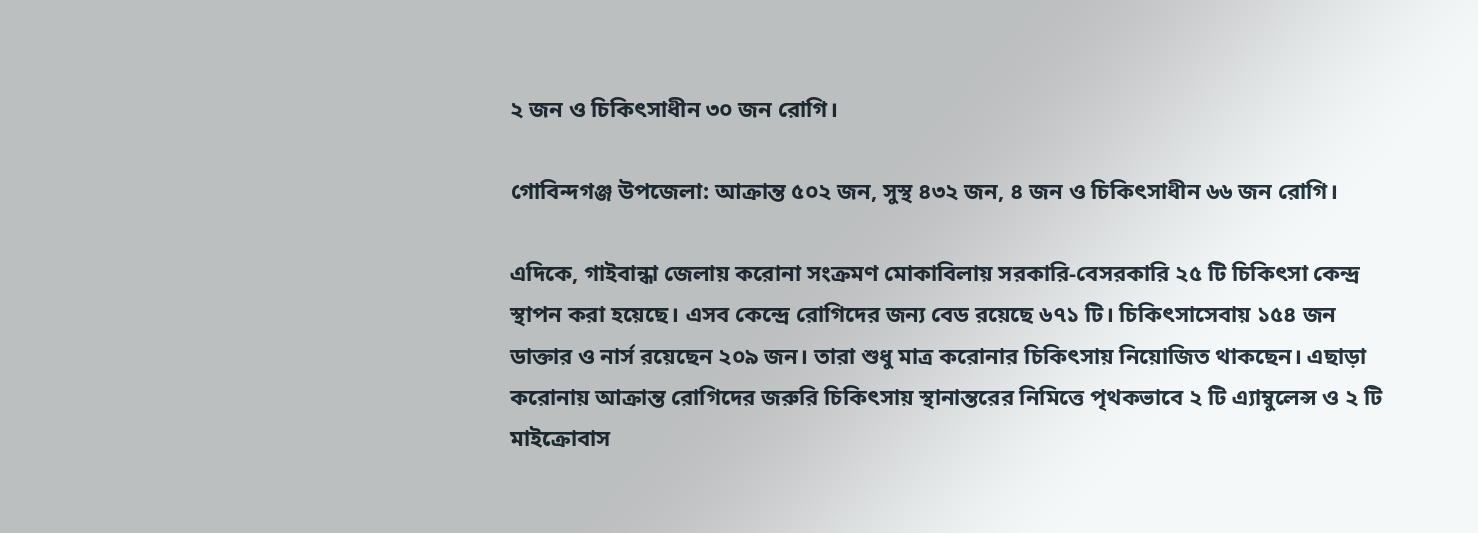২ জন ও চিকিৎসাধীন ৩০ জন রোগি।

গোবিন্দগঞ্জ উপজেলা: আক্রান্ত ৫০২ জন, সুস্থ ৪৩২ জন, ৪ জন ও চিকিৎসাধীন ৬৬ জন রোগি।

এদিকে, গাইবান্ধা জেলায় করোনা সংক্রমণ মোকাবিলায় সরকারি-বেসরকারি ২৫ টি চিকিৎসা কেন্দ্র স্থাপন করা হয়েছে। এসব কেন্দ্রে রোগিদের জন্য বেড রয়েছে ৬৭১ টি। চিকিৎসাসেবায় ১৫৪ জন ডাক্তার ও নার্স রয়েছেন ২০৯ জন। তারা শুধু মাত্র করোনার চিকিৎসায় নিয়োজিত থাকছেন। এছাড়া করোনায় আক্রান্ত রোগিদের জরুরি চিকিৎসায় স্থানান্তরের নিমিত্তে পৃথকভাবে ২ টি এ্যাম্বুলেন্স ও ২ টি মাইক্রোবাস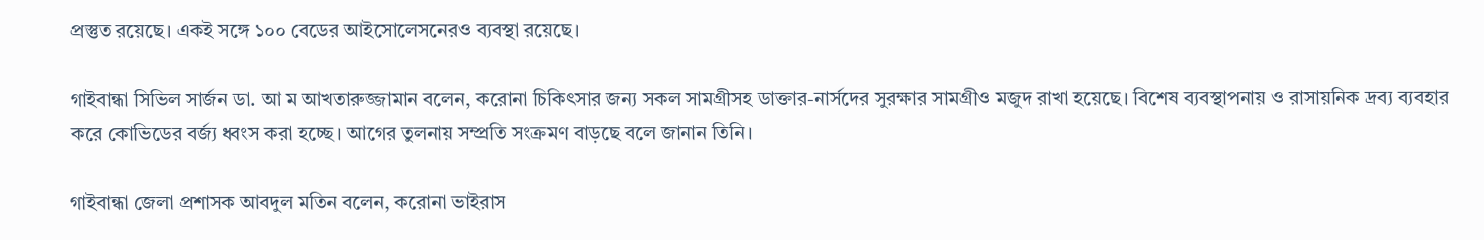প্রস্তুত রয়েছে। একই সঙ্গে ১০০ বেডের আইসোলেসনেরও ব্যবস্থা রয়েছে।

গাইবান্ধা সিভিল সার্জন ডা. আ ম আখতারুজ্জামান বলেন, করোনা চিকিৎসার জন্য সকল সামগ্রীসহ ডাক্তার-নার্সদের সুরক্ষার সামগ্রীও মজুদ রাখা হয়েছে। বিশেষ ব্যবস্থাপনায় ও রাসায়নিক দ্রব্য ব্যবহার করে কোভিডের বর্জ্য ধ্বংস করা হচ্ছে। আগের তুলনায় সম্প্রতি সংক্রমণ বাড়ছে বলে জানান তিনি।

গাইবান্ধা জেলা প্রশাসক আবদুল মতিন বলেন, করোনা ভাইরাস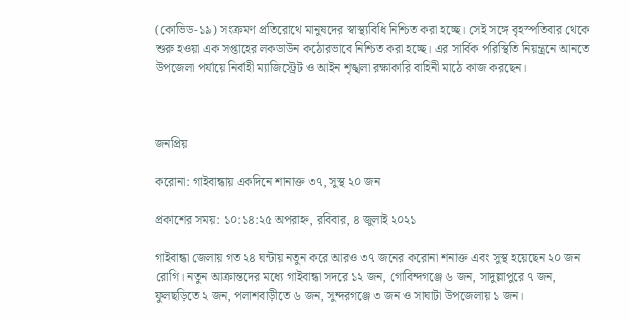(কোভিড-১৯) সংক্রমণ প্রতিরোথে মানুষদের স্বাস্থ্যবিধি নিশ্চিত করা হচ্ছে। সেই সঙ্গে বৃহস্পতিবার থেকে শুরু হওয়া এক সপ্তাহের লকডাউন কঠোরভাবে নিশ্চিত করা হচ্ছে। এর সার্বিক পরিস্থিতি নিয়ন্ত্রনে আনতে উপজেলা পর্যায়ে নির্বাহী ম্যাজিস্ট্রেট ও আইন শৃঙ্খলা রক্ষাকারি বাহিনী মাঠে কাজ করছেন।



জনপ্রিয়

করোনা: গাইবান্ধায় একদিনে শানাক্ত ৩৭, সুস্থ ২০ জন

প্রকাশের সময়: ১০:১৪:২৫ অপরাহ্ন, রবিবার, ৪ জুলাই ২০২১

গাইবান্ধা জেলায় গত ২৪ ঘন্টায় নতুন করে আরও ৩৭ জনের করোনা শনাক্ত এবং সুস্থ হয়েছেন ২০ জন রোগি। নতুন আক্রান্তদের মধ্যে গাইবান্ধা সদরে ১২ জন, গোবিন্দগঞ্জে ৬ জন, সাদুল্লাপুরে ৭ জন, ফুলছড়িতে ২ জন, পলাশবাড়ীতে ৬ জন, সুন্দরগঞ্জে ৩ জন ও সাঘাটা উপজেলায় ১ জন।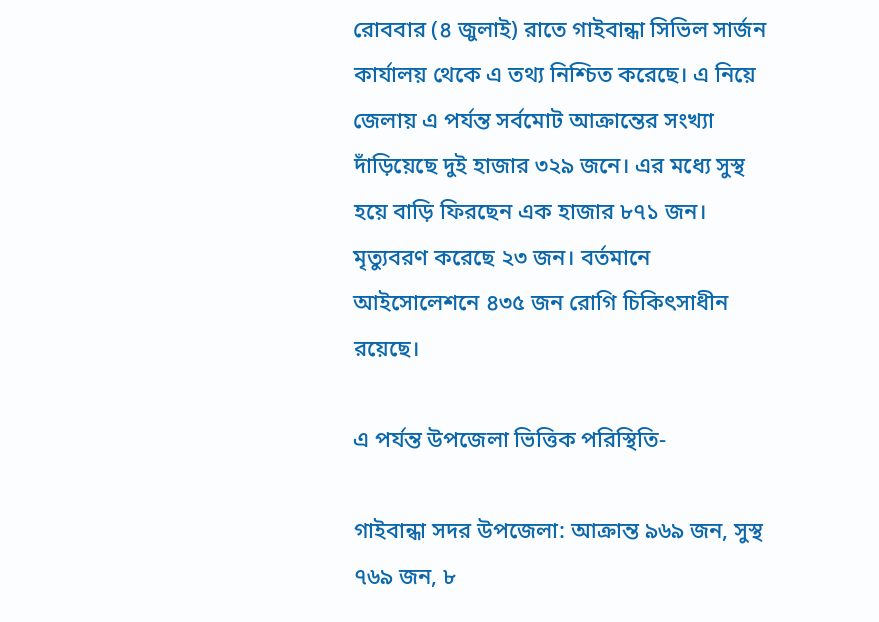রোববার (৪ জুলাই) রাতে গাইবান্ধা সিভিল সার্জন কার্যালয় থেকে এ তথ্য নিশ্চিত করেছে। এ নিয়ে জেলায় এ পর্যন্ত সর্বমোট আক্রান্তের সংখ্যা দাঁড়িয়েছে দুই হাজার ৩২৯ জনে। এর মধ্যে সুস্থ হয়ে বাড়ি ফিরছেন এক হাজার ৮৭১ জন। মৃত্যুবরণ করেছে ২৩ জন। বর্তমানে আইসোলেশনে ৪৩৫ জন রোগি চিকিৎসাধীন রয়েছে।

এ পর্যন্ত উপজেলা ভিত্তিক পরিস্থিতি-

গাইবান্ধা সদর উপজেলা: আক্রান্ত ৯৬৯ জন, সুস্থ ৭৬৯ জন, ৮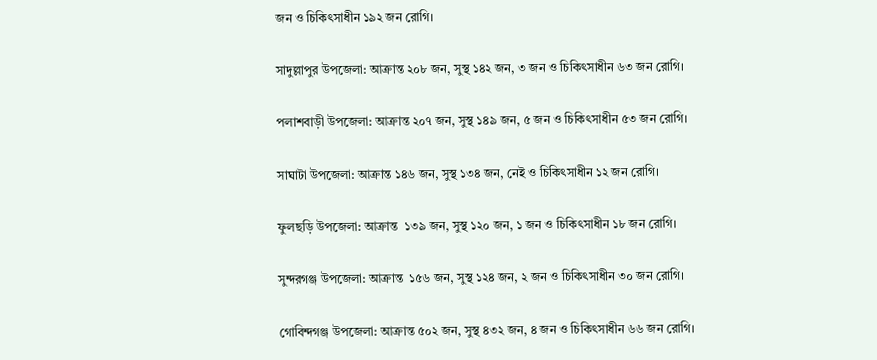জন ও চিকিৎসাধীন ১৯২ জন রোগি।

সাদুল্লাপুর উপজেলা: আক্রান্ত ২০৮ জন, সুস্থ ১৪২ জন, ৩ জন ও চিকিৎসাধীন ৬৩ জন রোগি।

পলাশবাড়ী উপজেলা: আক্রান্ত ২০৭ জন, সুস্থ ১৪৯ জন, ৫ জন ও চিকিৎসাধীন ৫৩ জন রোগি।

সাঘাটা উপজেলা: আক্রান্ত ১৪৬ জন, সুস্থ ১৩৪ জন, নেই ও চিকিৎসাধীন ১২ জন রোগি।

ফুলছড়ি উপজেলা: আক্রান্ত  ১৩৯ জন, সুস্থ ১২০ জন, ১ জন ও চিকিৎসাধীন ১৮ জন রোগি।

সুন্দরগঞ্জ উপজেলা: আক্রান্ত  ১৫৬ জন, সুস্থ ১২৪ জন, ২ জন ও চিকিৎসাধীন ৩০ জন রোগি।

গোবিন্দগঞ্জ উপজেলা: আক্রান্ত ৫০২ জন, সুস্থ ৪৩২ জন, ৪ জন ও চিকিৎসাধীন ৬৬ জন রোগি।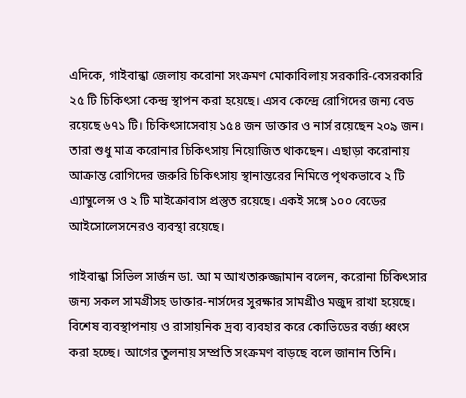এদিকে, গাইবান্ধা জেলায় করোনা সংক্রমণ মোকাবিলায় সরকারি-বেসরকারি ২৫ টি চিকিৎসা কেন্দ্র স্থাপন করা হয়েছে। এসব কেন্দ্রে রোগিদের জন্য বেড রয়েছে ৬৭১ টি। চিকিৎসাসেবায় ১৫৪ জন ডাক্তার ও নার্স রয়েছেন ২০৯ জন। তারা শুধু মাত্র করোনার চিকিৎসায় নিয়োজিত থাকছেন। এছাড়া করোনায় আক্রান্ত রোগিদের জরুরি চিকিৎসায় স্থানান্তরের নিমিত্তে পৃথকভাবে ২ টি এ্যাম্বুলেন্স ও ২ টি মাইক্রোবাস প্রস্তুত রয়েছে। একই সঙ্গে ১০০ বেডের আইসোলেসনেরও ব্যবস্থা রয়েছে।

গাইবান্ধা সিভিল সার্জন ডা. আ ম আখতারুজ্জামান বলেন, করোনা চিকিৎসার জন্য সকল সামগ্রীসহ ডাক্তার-নার্সদের সুরক্ষার সামগ্রীও মজুদ রাখা হয়েছে। বিশেষ ব্যবস্থাপনায় ও রাসায়নিক দ্রব্য ব্যবহার করে কোভিডের বর্জ্য ধ্বংস করা হচ্ছে। আগের তুলনায় সম্প্রতি সংক্রমণ বাড়ছে বলে জানান তিনি।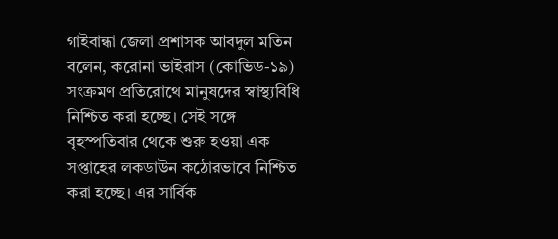গাইবান্ধা জেলা প্রশাসক আবদুল মতিন বলেন, করোনা ভাইরাস (কোভিড-১৯) সংক্রমণ প্রতিরোথে মানুষদের স্বাস্থ্যবিধি নিশ্চিত করা হচ্ছে। সেই সঙ্গে বৃহস্পতিবার থেকে শুরু হওয়া এক সপ্তাহের লকডাউন কঠোরভাবে নিশ্চিত করা হচ্ছে। এর সার্বিক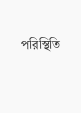পরিস্থিতি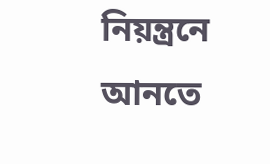নিয়ন্ত্রনে আনতে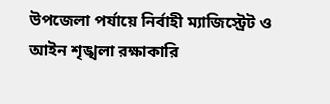উপজেলা পর্যায়ে নির্বাহী ম্যাজিস্ট্রেট ও আইন শৃঙ্খলা রক্ষাকারি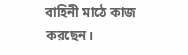বাহিনী মাঠে কাজ করছেন।